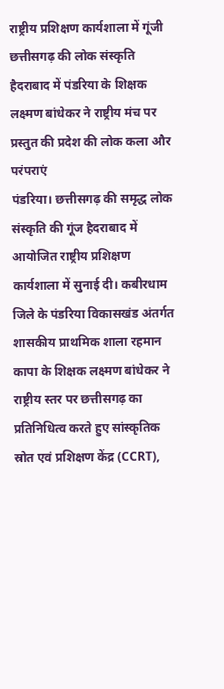राष्ट्रीय प्रशिक्षण कार्यशाला में गूंजी छत्तीसगढ़ की लोक संस्कृति
हैदराबाद में पंडरिया के शिक्षक लक्ष्मण बांधेकर ने राष्ट्रीय मंच पर प्रस्तुत की प्रदेश की लोक कला और परंपराएं
पंडरिया। छत्तीसगढ़ की समृद्ध लोक संस्कृति की गूंज हैदराबाद में आयोजित राष्ट्रीय प्रशिक्षण कार्यशाला में सुनाई दी। कबीरधाम जिले के पंडरिया विकासखंड अंतर्गत शासकीय प्राथमिक शाला रहमान कापा के शिक्षक लक्ष्मण बांधेकर ने राष्ट्रीय स्तर पर छत्तीसगढ़ का प्रतिनिधित्व करते हुए सांस्कृतिक स्रोत एवं प्रशिक्षण केंद्र (CCRT),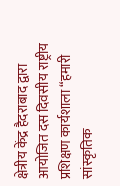क्षेत्रीय केंद्र हैदराबाद द्वारा आयोजित दस दिवसीय राष्ट्रीय प्रशिक्षण कार्यशाला “हमारी सांस्कृतिक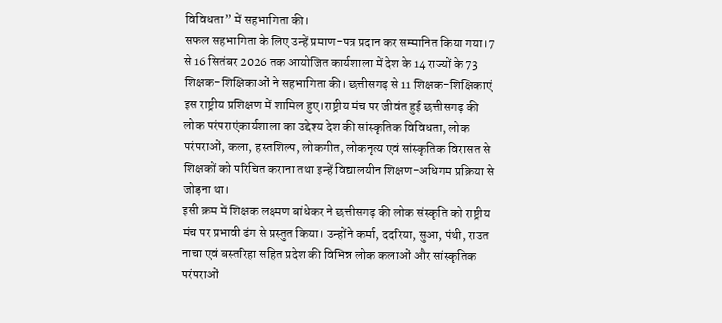विविधता” में सहभागिता की।
सफल सहभागिता के लिए उन्हें प्रमाण-पत्र प्रदान कर सम्मानित किया गया।7 से 16 सितंबर 2026 तक आयोजित कार्यशाला में देश के 14 राज्यों के 73 शिक्षक-शिक्षिकाओं ने सहभागिता की। छत्तीसगढ़ से 11 शिक्षक-शिक्षिकाएं इस राष्ट्रीय प्रशिक्षण में शामिल हुए।राष्ट्रीय मंच पर जीवंत हुई छत्तीसगढ़ की लोक परंपराएंकार्यशाला का उद्देश्य देश की सांस्कृतिक विविधता, लोक परंपराओं, कला, हस्तशिल्प, लोकगीत, लोकनृत्य एवं सांस्कृतिक विरासत से शिक्षकों को परिचित कराना तथा इन्हें विद्यालयीन शिक्षण-अधिगम प्रक्रिया से जोड़ना था।
इसी क्रम में शिक्षक लक्ष्मण बांधेकर ने छत्तीसगढ़ की लोक संस्कृति को राष्ट्रीय मंच पर प्रभावी ढंग से प्रस्तुत किया। उन्होंने कर्मा, ददरिया, सुआ, पंथी, राउत नाचा एवं बस्तरिहा सहित प्रदेश की विभिन्न लोक कलाओं और सांस्कृतिक परंपराओं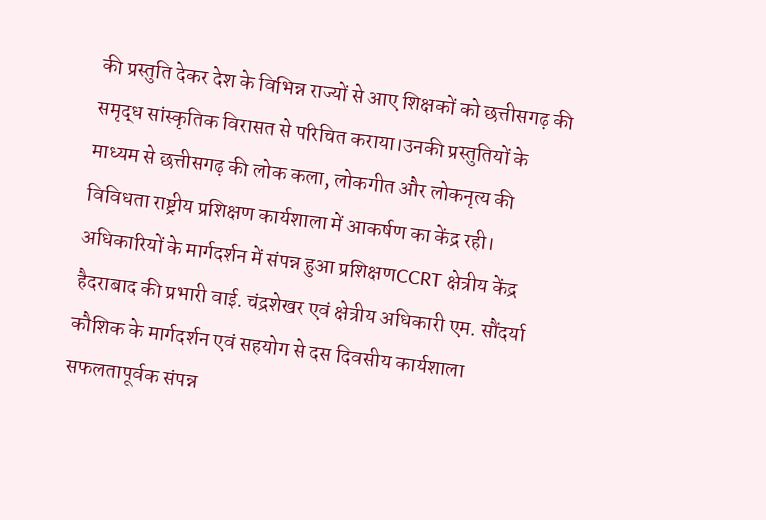की प्रस्तुति देकर देश के विभिन्न राज्यों से आए शिक्षकों को छत्तीसगढ़ की समृद्ध सांस्कृतिक विरासत से परिचित कराया।उनकी प्रस्तुतियों के माध्यम से छत्तीसगढ़ की लोक कला, लोकगीत और लोकनृत्य की विविधता राष्ट्रीय प्रशिक्षण कार्यशाला में आकर्षण का केंद्र रही।
अधिकारियों के मार्गदर्शन में संपन्न हुआ प्रशिक्षणCCRT क्षेत्रीय केंद्र हैदराबाद की प्रभारी वाई. चंद्रशेखर एवं क्षेत्रीय अधिकारी एम. सौंदर्या कौशिक के मार्गदर्शन एवं सहयोग से दस दिवसीय कार्यशाला सफलतापूर्वक संपन्न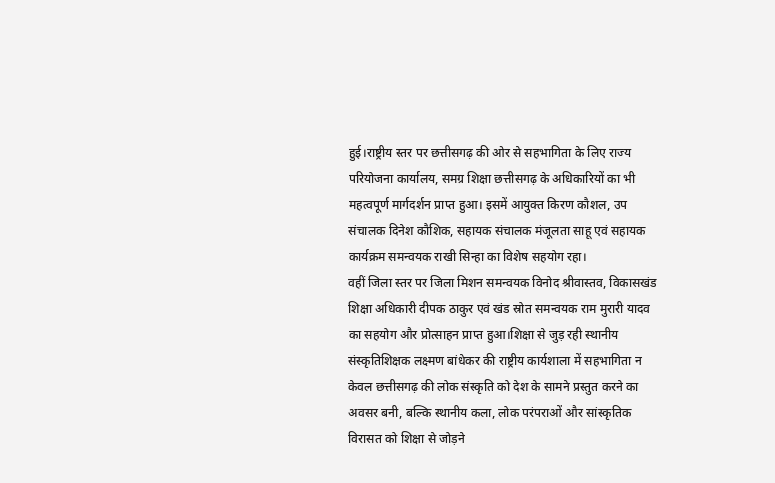हुई।राष्ट्रीय स्तर पर छत्तीसगढ़ की ओर से सहभागिता के लिए राज्य परियोजना कार्यालय, समग्र शिक्षा छत्तीसगढ़ के अधिकारियों का भी महत्वपूर्ण मार्गदर्शन प्राप्त हुआ। इसमें आयुक्त किरण कौशल, उप संचालक दिनेश कौशिक, सहायक संचालक मंजूलता साहू एवं सहायक कार्यक्रम समन्वयक राखी सिन्हा का विशेष सहयोग रहा।
वहीं जिला स्तर पर जिला मिशन समन्वयक विनोद श्रीवास्तव, विकासखंड शिक्षा अधिकारी दीपक ठाकुर एवं खंड स्रोत समन्वयक राम मुरारी यादव का सहयोग और प्रोत्साहन प्राप्त हुआ।शिक्षा से जुड़ रही स्थानीय संस्कृतिशिक्षक लक्ष्मण बांधेकर की राष्ट्रीय कार्यशाला में सहभागिता न केवल छत्तीसगढ़ की लोक संस्कृति को देश के सामने प्रस्तुत करने का अवसर बनी, बल्कि स्थानीय कला, लोक परंपराओं और सांस्कृतिक विरासत को शिक्षा से जोड़ने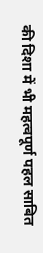की दिशा में भी महत्वपूर्ण पहल साबित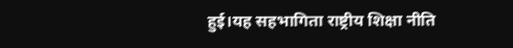हुई।यह सहभागिता राष्ट्रीय शिक्षा नीति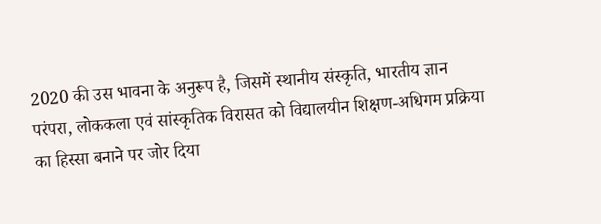2020 की उस भावना के अनुरूप है, जिसमें स्थानीय संस्कृति, भारतीय ज्ञान परंपरा, लोककला एवं सांस्कृतिक विरासत को विद्यालयीन शिक्षण-अधिगम प्रक्रिया का हिस्सा बनाने पर जोर दिया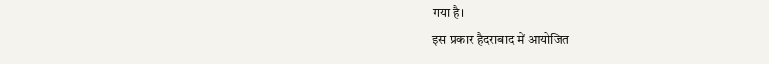गया है।
इस प्रकार हैदराबाद में आयोजित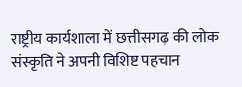राष्ट्रीय कार्यशाला में छत्तीसगढ़ की लोक संस्कृति ने अपनी विशिष्ट पहचान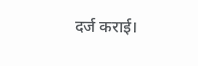दर्ज कराई।